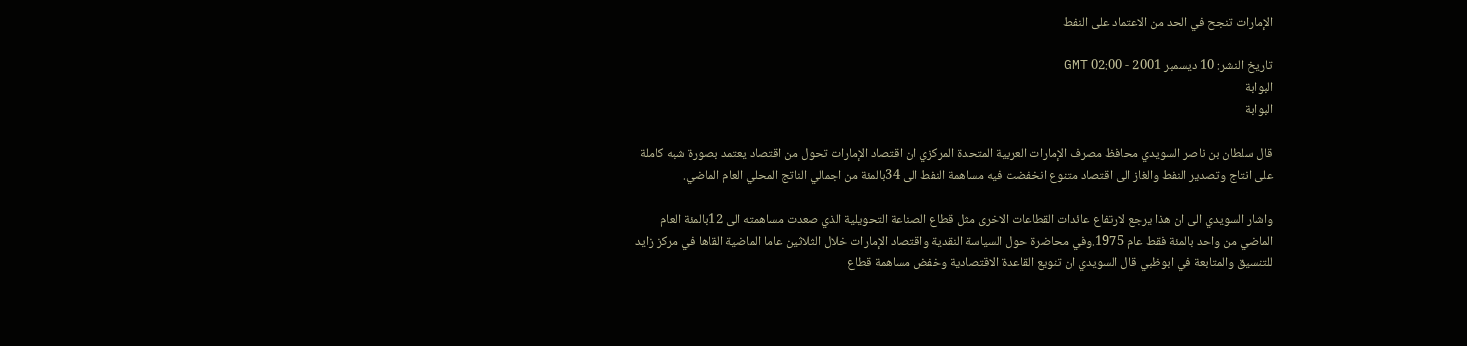الإمارات تنجح في الحد من الاعتماد على النفط

تاريخ النشر: 10 ديسمبر 2001 - 02:00 GMT
البوابة
البوابة

قال سلطان بن ناصر السويدي محافظ مصرف الإمارات العربية المتحدة المركزي ان اقتصاد الإمارات تحول من اقتصاد يعتمد بصورة شبه كاملة على انتاج وتصدير النفط والغاز الى اقتصاد متنوع انخفضت فيه مساهمة النفط الى 34بالمئة من اجمالي الناتج المحلي العام الماضي.

واشار السويدي الى ان هذا يرجع لارتفاع عائدات القطاعات الاخرى مثل قطاع الصناعة التحويلية الذي صعدت مساهمته الى 12بالمئة العام الماضي من واحد بالمئة فقط عام 1975.وفي محاضرة حول السياسة النقدية واقتصاد الإمارات خلال الثلاثين عاما الماضية القاها في مركز زايد للتنسيق والمتابعة في ابوظبي قال السويدي ان تنويع القاعدة الاقتصادية وخفض مساهمة قطاع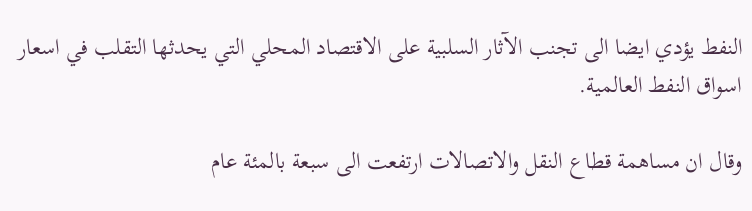النفط يؤدي ايضا الى تجنب الآثار السلبية على الاقتصاد المحلي التي يحدثها التقلب في اسعار اسواق النفط العالمية.

وقال ان مساهمة قطاع النقل والاتصالات ارتفعت الى سبعة بالمئة عام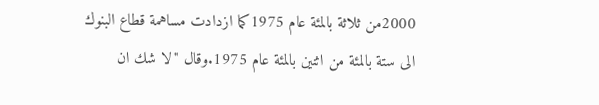2000من ثلاثة بالمئة عام 1975كما ازدادت مساهمة قطاع البنوك الى ستة بالمئة من اثنين بالمئة عام 1975.وقال "لا شك ان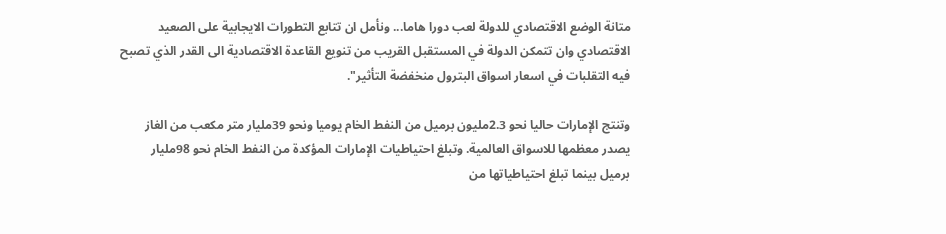متانة الوضع الاقتصادي للدولة لعب دورا هاما... ونأمل ان تتابع التطورات الايجابية على الصعيد الاقتصادي وان تتمكن الدولة في المستقبل القريب من تنويع القاعدة الاقتصادية الى القدر الذي تصبح فيه التقلبات في اسعار اسواق البترول منخفضة التأثير".

وتنتج الإمارات حاليا نحو 2.3مليون برميل من النفط الخام يوميا ونحو 39مليار متر مكعب من الغاز يصدر معظمها للاسواق العالمية. وتبلغ احتياطيات الإمارات المؤكدة من النفط الخام نحو 98مليار برميل بينما تبلغ احتياطياتها من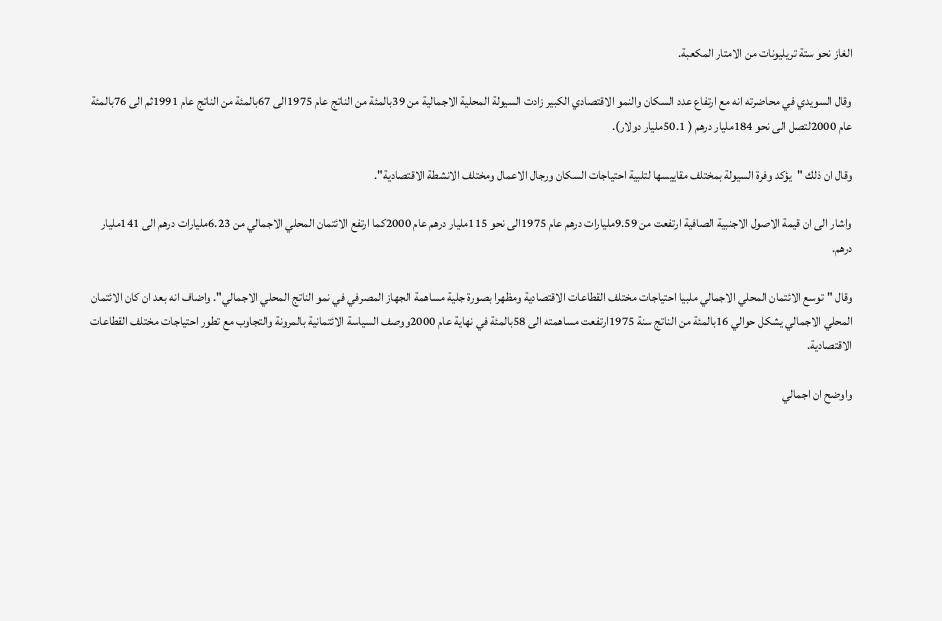الغاز نحو ستة تريليونات من الامتار المكعبة.

وقال السويدي في محاضرته انه مع ارتفاع عدد السكان والنمو الاقتصادي الكبير زادت السيولة المحلية الاجمالية من 39بالمئة من الناتج عام 1975الى 67بالمئة من الناتج عام 1991ثم الى 76بالمئة عام 2000لتصل الى نحو 184مليار درهم ( 50.1مليار دولار).

وقال ان ذلك "يؤكد وفرة السيولة بمختلف مقاييسها لتلبية احتياجات السكان ورجال الاعمال ومختلف الانشطة الاقتصادية".

واشار الى ان قيمة الاصول الاجنبية الصافية ارتفعت من 9.59مليارات درهم عام 1975الى نحو 115مليار درهم عام 2000كما ارتفع الائتمان المحلي الاجمالي من 6.23مليارات درهم الى 141مليار درهم.

وقال "توسع الائتمان المحلي الاجمالي ملبيا احتياجات مختلف القطاعات الاقتصادية ومظهرا بصورة جلية مساهمة الجهاز المصرفي في نمو الناتج المحلي الاجمالي". واضاف انه بعد ان كان الائتمان المحلي الاجمالي يشكل حوالي 16بالمئة من الناتج سنة 1975ارتفعت مساهمته الى 58بالمئة في نهاية عام 2000ووصف السياسة الائتمانية بالمرونة والتجاوب مع تطور احتياجات مختلف القطاعات الاقتصادية.

واوضح ان اجمالي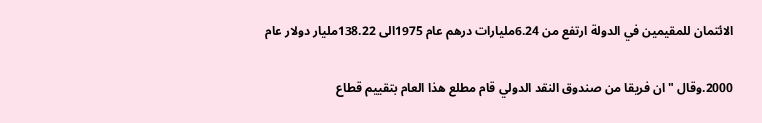الائتمان للمقيمين في الدولة ارتفع من 6.24مليارات درهم عام 1975الى 138.22مليار دولار عام

2000.وقال "ان فريقا من صندوق النقد الدولي قام مطلع هذا العام بتقييم قطاع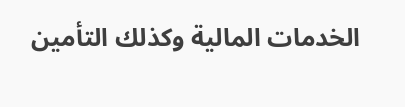الخدمات المالية وكذلك التأمين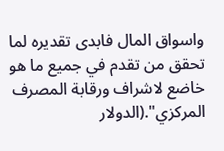واسواق المال فابدى تقديره لما تحقق من تقدم في جميع ما هو خاضع لاشراف ورقابة المصرف المركزي".(الدولار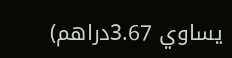يساوي 3.67دراهم)